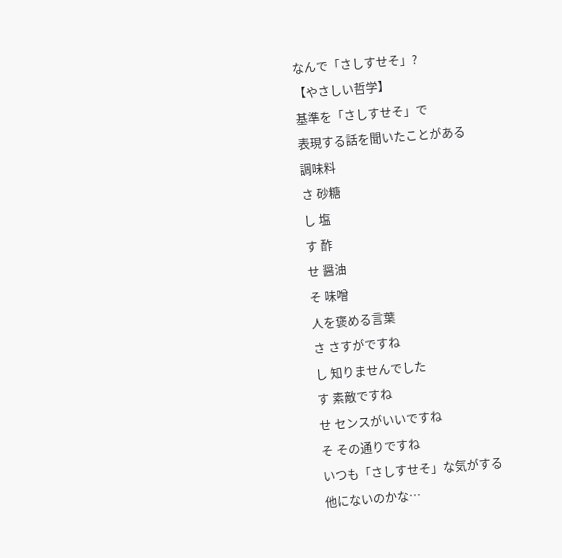なんで「さしすせそ」?
【やさしい哲学】
基準を「さしすせそ」で
表現する話を聞いたことがある
調味料
さ 砂糖
し 塩
す 酢
せ 醤油
そ 味噌
人を褒める言葉
さ さすがですね
し 知りませんでした
す 素敵ですね
せ センスがいいですね
そ その通りですね
いつも「さしすせそ」な気がする
他にないのかな…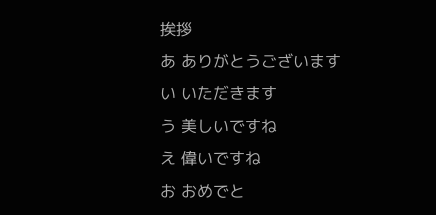挨拶
あ ありがとうございます
い いただきます
う 美しいですね
え 偉いですね
お おめでと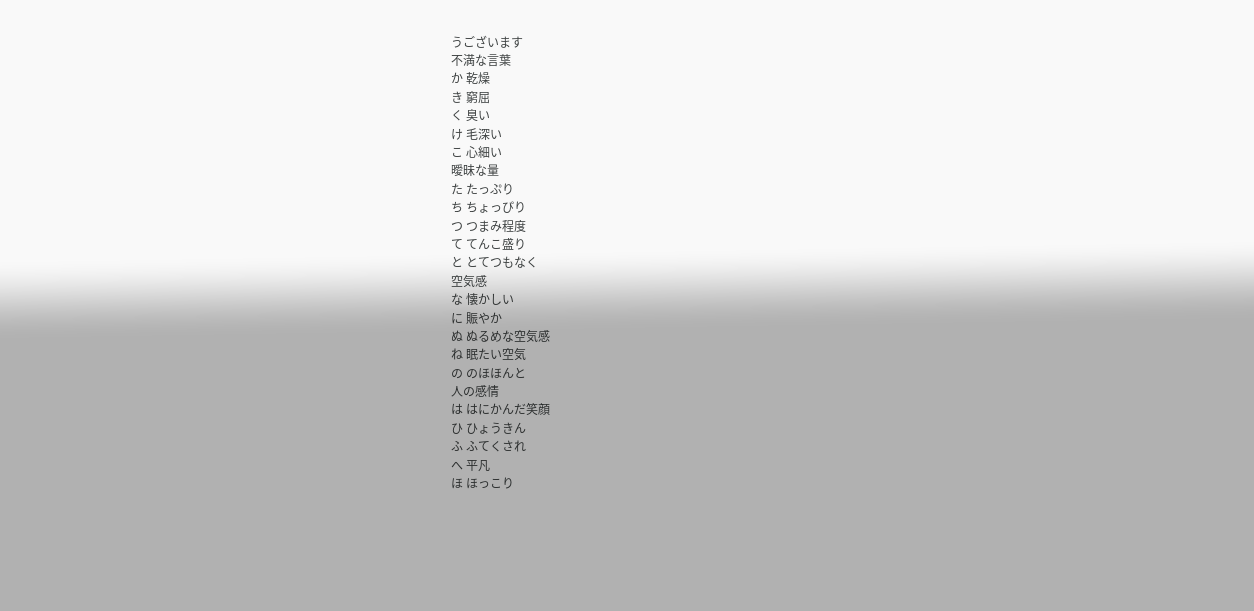うございます
不満な言葉
か 乾燥
き 窮屈
く 臭い
け 毛深い
こ 心細い
曖昧な量
た たっぷり
ち ちょっぴり
つ つまみ程度
て てんこ盛り
と とてつもなく
空気感
な 懐かしい
に 賑やか
ぬ ぬるめな空気感
ね 眠たい空気
の のほほんと
人の感情
は はにかんだ笑顔
ひ ひょうきん
ふ ふてくされ
へ 平凡
ほ ほっこり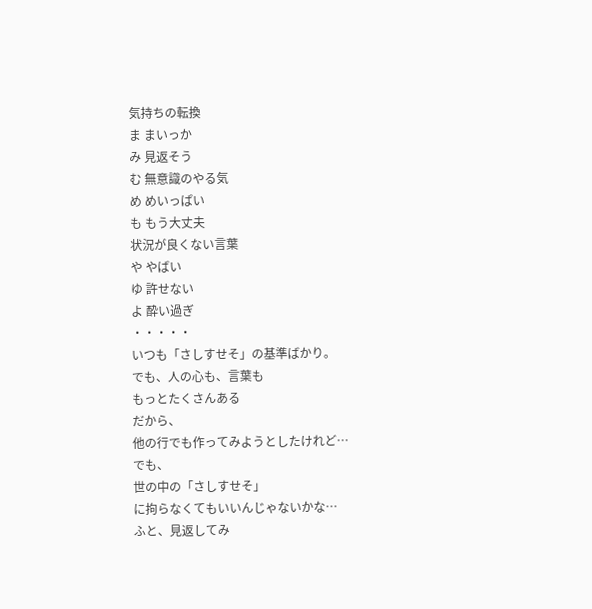気持ちの転換
ま まいっか
み 見返そう
む 無意識のやる気
め めいっぱい
も もう大丈夫
状況が良くない言葉
や やばい
ゆ 許せない
よ 酔い過ぎ
・・・・・
いつも「さしすせそ」の基準ばかり。
でも、人の心も、言葉も
もっとたくさんある
だから、
他の行でも作ってみようとしたけれど…
でも、
世の中の「さしすせそ」
に拘らなくてもいいんじゃないかな…
ふと、見返してみ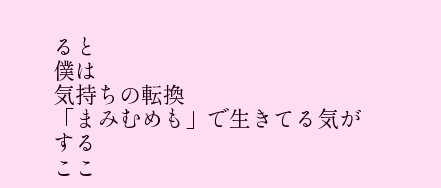ると
僕は
気持ちの転換
「まみむめも」で生きてる気がする
ここ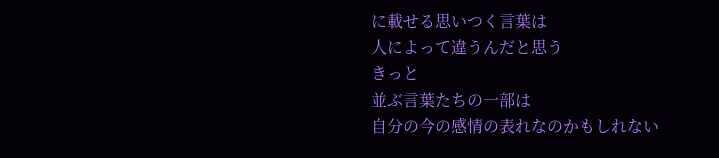に載せる思いつく言葉は
人によって違うんだと思う
きっと
並ぶ言葉たちの一部は
自分の今の感情の表れなのかもしれない